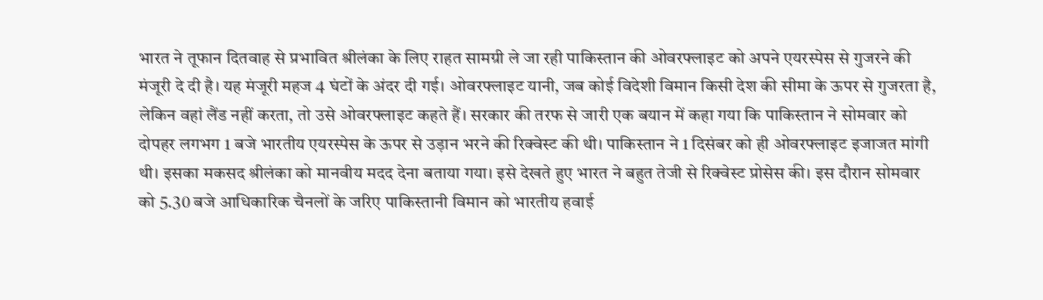भारत ने तूफान दितवाह से प्रभावित श्रीलंका के लिए राहत सामग्री ले जा रही पाकिस्तान की ओवरफ्लाइट को अपने एयरस्पेस से गुजरने की मंजूरी दे दी है। यह मंजूरी महज 4 घंटों के अंदर दी गई। ओवरफ्लाइट यानी, जब कोई विदेशी विमान किसी देश की सीमा के ऊपर से गुजरता है, लेकिन वहां लैंड नहीं करता, तो उसे ओवरफ्लाइट कहते हैं। सरकार की तरफ से जारी एक बयान में कहा गया कि पाकिस्तान ने सोमवार को दोपहर लगभग 1 बजे भारतीय एयरस्पेस के ऊपर से उड़ान भरने की रिक्वेस्ट की थी। पाकिस्तान ने 1 दिसंबर को ही ओवरफ्लाइट इजाजत मांगी थी। इसका मकसद श्रीलंका को मानवीय मदद देना बताया गया। इसे देखते हुए भारत ने बहुत तेजी से रिक्वेस्ट प्रोसेस की। इस दौरान सोमवार को 5.30 बजे आधिकारिक चैनलों के जरिए पाकिस्तानी विमान को भारतीय हवाई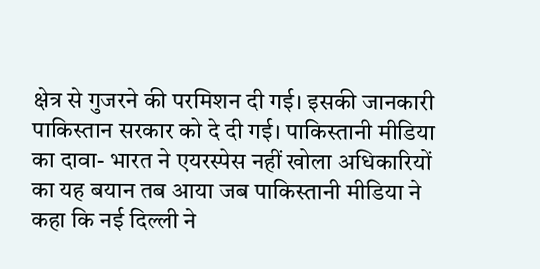क्षेत्र से गुजरने की परमिशन दी गई। इसकी जानकारी पाकिस्तान सरकार को दे दी गई। पाकिस्तानी मीडिया का दावा- भारत ने एयरस्पेस नहीं खोला अधिकारियों का यह बयान तब आया जब पाकिस्तानी मीडिया ने कहा कि नई दिल्ली ने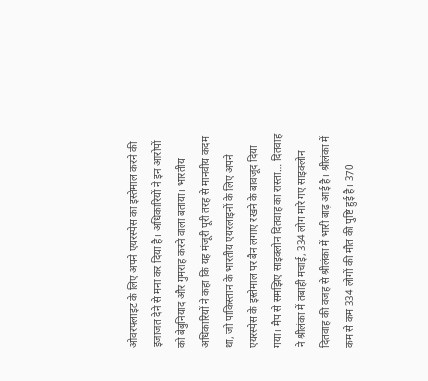ओवरफ्लाइट के लिए अपने एयरस्पेस का इस्तेमाल करने की इजाजत देने से मना कर दिया है। अधिकारियों ने इन आरोपों को बेबुनियाद और गुमराह करने वाला बताया। भारतीय अधिकारियों ने कहा कि यह मंजूरी पूरी तरह से मानवीय कदम था, जो पाकिस्तान के भारतीय एयरलाइनों के लिए अपने एयरस्पेस के इस्तेमाल पर बैन लगाए रखने के बावजूद दिया गया। मैप से समझिए साइक्लोन दितवाह का रास्ता… दितवाह ने श्रीलंका में तबाही मचाई, 334 लोग मारे गए साइक्लोन दितवाह की वजह से श्रीलंका में भारी बाढ़ आई है। श्रीलंका में कम से कम 334 लोगों की मौत की पुष्टि हुई है। 370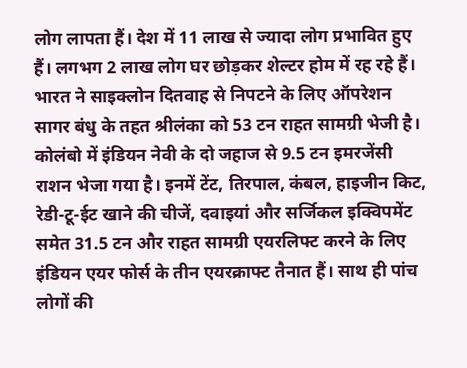लोग लापता हैं। देश में 11 लाख से ज्यादा लोग प्रभावित हुए हैं। लगभग 2 लाख लोग घर छोड़कर शेल्टर होम में रह रहे हैं। भारत ने साइक्लोन दितवाह से निपटने के लिए ऑपरेशन सागर बंधु के तहत श्रीलंका को 53 टन राहत सामग्री भेजी है। कोलंबो में इंडियन नेवी के दो जहाज से 9.5 टन इमरजेंसी राशन भेजा गया है। इनमें टेंट, तिरपाल, कंबल, हाइजीन किट, रेडी-टू-ईट खाने की चीजें, दवाइयां और सर्जिकल इक्विपमेंट समेत 31.5 टन और राहत सामग्री एयरलिफ्ट करने के लिए इंडियन एयर फोर्स के तीन एयरक्राफ्ट तैनात हैं। साथ ही पांच लोगों की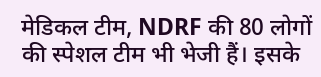मेडिकल टीम, NDRF की 80 लोगों की स्पेशल टीम भी भेजी हैं। इसके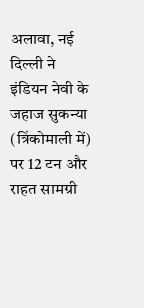अलावा, नई दिल्ली ने इंडियन नेवी के जहाज सुकन्या (त्रिंकोमाली में) पर 12 टन और राहत सामग्री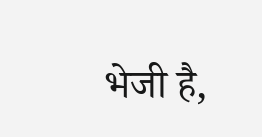भेजी है,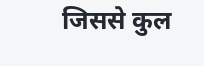जिससे कुल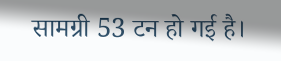सामग्री 53 टन हो गई है।